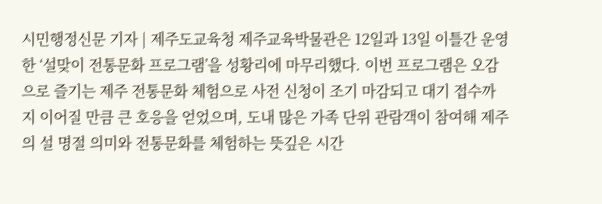시민행정신문 기자 | 제주도교육청 제주교육박물관은 12일과 13일 이틀간 운영한 ‘설맞이 전통문화 프로그램’을 성황리에 마무리했다. 이번 프로그램은 오감으로 즐기는 제주 전통문화 체험으로 사전 신청이 조기 마감되고 대기 접수까지 이어질 만큼 큰 호응을 얻었으며, 도내 많은 가족 단위 관람객이 참여해 제주의 설 명절 의미와 전통문화를 체험하는 뜻깊은 시간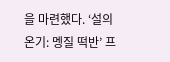을 마련했다. ‘설의 온기: 멩질 떡반’ 프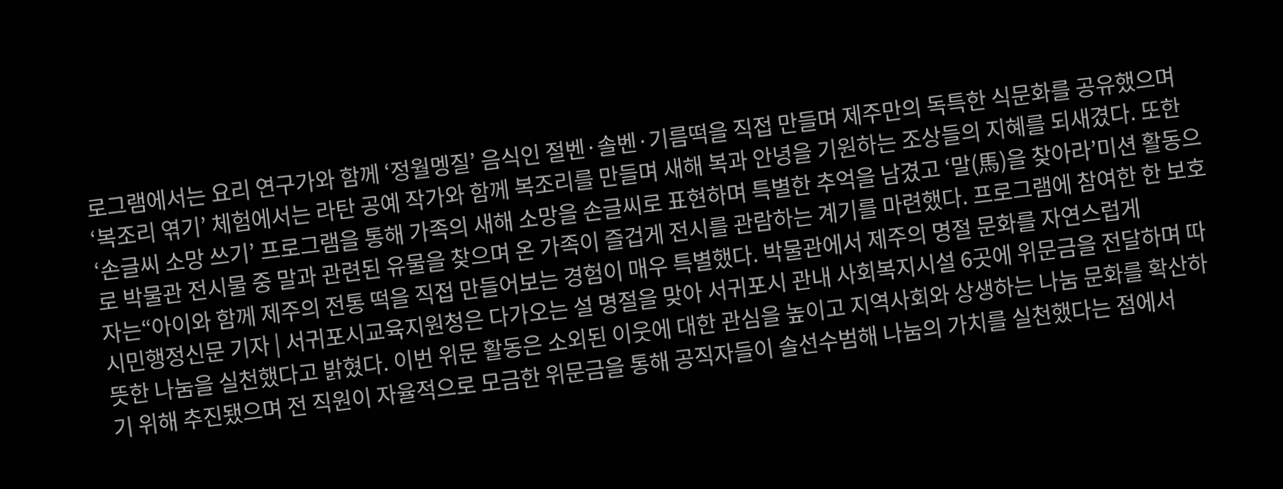로그램에서는 요리 연구가와 함께 ‘정월멩질’ 음식인 절벤·솔벤·기름떡을 직접 만들며 제주만의 독특한 식문화를 공유했으며 ‘복조리 엮기’ 체험에서는 라탄 공예 작가와 함께 복조리를 만들며 새해 복과 안녕을 기원하는 조상들의 지혜를 되새겼다. 또한 ‘손글씨 소망 쓰기’ 프로그램을 통해 가족의 새해 소망을 손글씨로 표현하며 특별한 추억을 남겼고 ‘말(馬)을 찾아라’미션 활동으로 박물관 전시물 중 말과 관련된 유물을 찾으며 온 가족이 즐겁게 전시를 관람하는 계기를 마련했다. 프로그램에 참여한 한 보호자는“아이와 함께 제주의 전통 떡을 직접 만들어보는 경험이 매우 특별했다. 박물관에서 제주의 명절 문화를 자연스럽게
시민행정신문 기자 | 서귀포시교육지원청은 다가오는 설 명절을 맞아 서귀포시 관내 사회복지시설 6곳에 위문금을 전달하며 따뜻한 나눔을 실천했다고 밝혔다. 이번 위문 활동은 소외된 이웃에 대한 관심을 높이고 지역사회와 상생하는 나눔 문화를 확산하기 위해 추진됐으며 전 직원이 자율적으로 모금한 위문금을 통해 공직자들이 솔선수범해 나눔의 가치를 실천했다는 점에서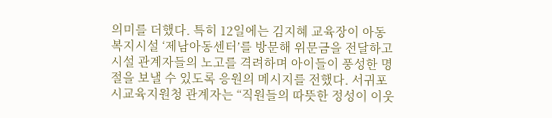의미를 더했다. 특히 12일에는 김지혜 교육장이 아동복지시설 ‘제남아동센터’를 방문해 위문금을 전달하고 시설 관계자들의 노고를 격려하며 아이들이 풍성한 명절을 보낼 수 있도록 응원의 메시지를 전했다. 서귀포시교육지원청 관계자는 “직원들의 따뜻한 정성이 이웃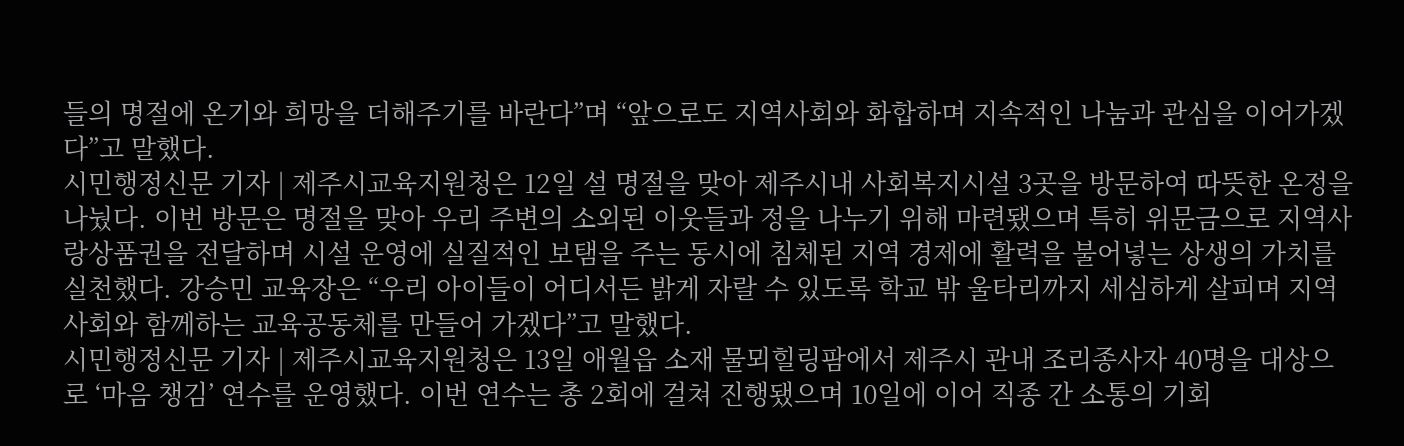들의 명절에 온기와 희망을 더해주기를 바란다”며 “앞으로도 지역사회와 화합하며 지속적인 나눔과 관심을 이어가겠다”고 말했다.
시민행정신문 기자 | 제주시교육지원청은 12일 설 명절을 맞아 제주시내 사회복지시설 3곳을 방문하여 따뜻한 온정을 나눴다. 이번 방문은 명절을 맞아 우리 주변의 소외된 이웃들과 정을 나누기 위해 마련됐으며 특히 위문금으로 지역사랑상품권을 전달하며 시설 운영에 실질적인 보탬을 주는 동시에 침체된 지역 경제에 활력을 불어넣는 상생의 가치를 실천했다. 강승민 교육장은 “우리 아이들이 어디서든 밝게 자랄 수 있도록 학교 밖 울타리까지 세심하게 살피며 지역사회와 함께하는 교육공동체를 만들어 가겠다”고 말했다.
시민행정신문 기자 | 제주시교육지원청은 13일 애월읍 소재 물뫼힐링팜에서 제주시 관내 조리종사자 40명을 대상으로 ‘마음 챙김’ 연수를 운영했다. 이번 연수는 총 2회에 걸쳐 진행됐으며 10일에 이어 직종 간 소통의 기회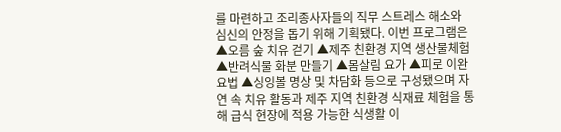를 마련하고 조리종사자들의 직무 스트레스 해소와 심신의 안정을 돕기 위해 기획됐다. 이번 프로그램은 ▲오름 숲 치유 걷기 ▲제주 친환경 지역 생산물체험 ▲반려식물 화분 만들기 ▲몸살림 요가 ▲피로 이완 요법 ▲싱잉볼 명상 및 차담화 등으로 구성됐으며 자연 속 치유 활동과 제주 지역 친환경 식재료 체험을 통해 급식 현장에 적용 가능한 식생활 이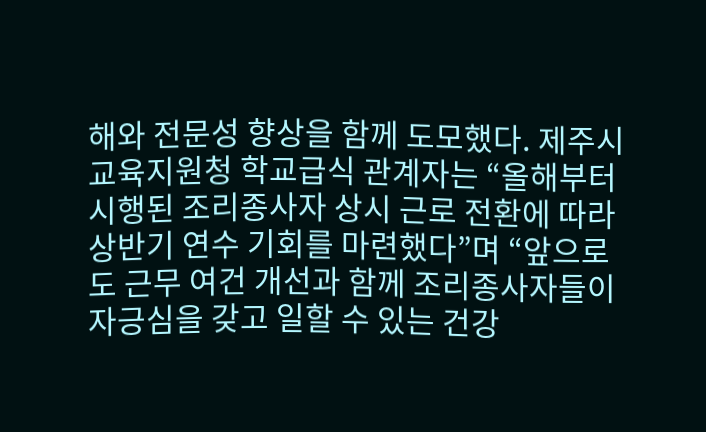해와 전문성 향상을 함께 도모했다. 제주시교육지원청 학교급식 관계자는 “올해부터 시행된 조리종사자 상시 근로 전환에 따라 상반기 연수 기회를 마련했다”며 “앞으로도 근무 여건 개선과 함께 조리종사자들이 자긍심을 갖고 일할 수 있는 건강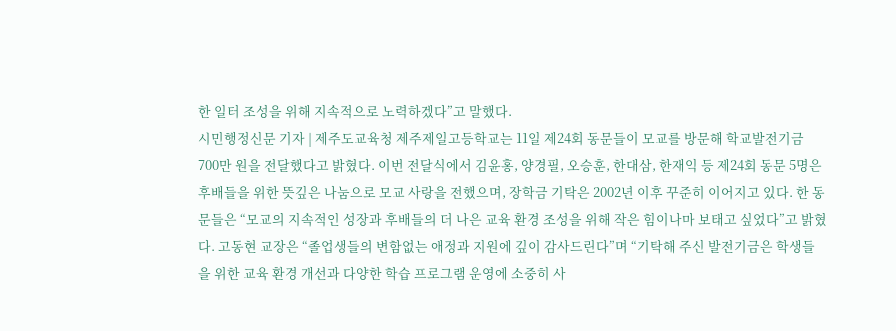한 일터 조성을 위해 지속적으로 노력하겠다”고 말했다.
시민행정신문 기자 | 제주도교육청 제주제일고등학교는 11일 제24회 동문들이 모교를 방문해 학교발전기금 700만 원을 전달했다고 밝혔다. 이번 전달식에서 김윤홍, 양경필, 오승훈, 한대삼, 한재익 등 제24회 동문 5명은 후배들을 위한 뜻깊은 나눔으로 모교 사랑을 전했으며, 장학금 기탁은 2002년 이후 꾸준히 이어지고 있다. 한 동문들은 “모교의 지속적인 성장과 후배들의 더 나은 교육 환경 조성을 위해 작은 힘이나마 보태고 싶었다”고 밝혔다. 고동현 교장은 “졸업생들의 변함없는 애정과 지원에 깊이 감사드린다”며 “기탁해 주신 발전기금은 학생들을 위한 교육 환경 개선과 다양한 학습 프로그램 운영에 소중히 사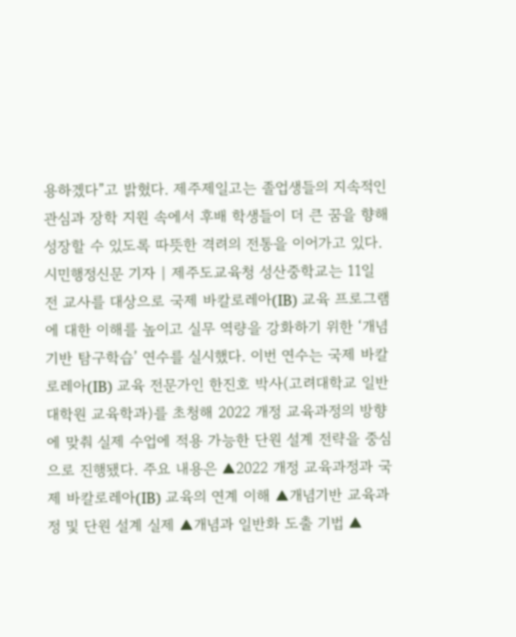용하겠다”고 밝혔다. 제주제일고는 졸업생들의 지속적인 관심과 장학 지원 속에서 후배 학생들이 더 큰 꿈을 향해 성장할 수 있도록 따뜻한 격려의 전통을 이어가고 있다.
시민행정신문 기자 | 제주도교육청 성산중학교는 11일 전 교사를 대상으로 국제 바칼로레아(IB) 교육 프로그램에 대한 이해를 높이고 실무 역량을 강화하기 위한 ‘개념기반 탐구학습’ 연수를 실시했다. 이번 연수는 국제 바칼로레아(IB) 교육 전문가인 한진호 박사(고려대학교 일반대학원 교육학과)를 초청해 2022 개정 교육과정의 방향에 맞춰 실제 수업에 적용 가능한 단원 설계 전략을 중심으로 진행됐다. 주요 내용은 ▲2022 개정 교육과정과 국제 바칼로레아(IB) 교육의 연계 이해 ▲개념기반 교육과정 및 단원 설계 실제 ▲개념과 일반화 도출 기법 ▲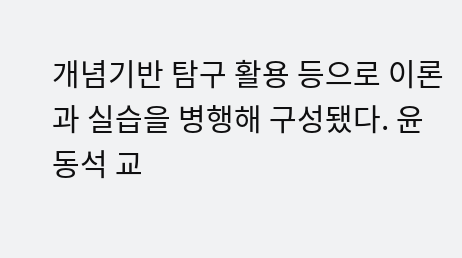개념기반 탐구 활용 등으로 이론과 실습을 병행해 구성됐다. 윤동석 교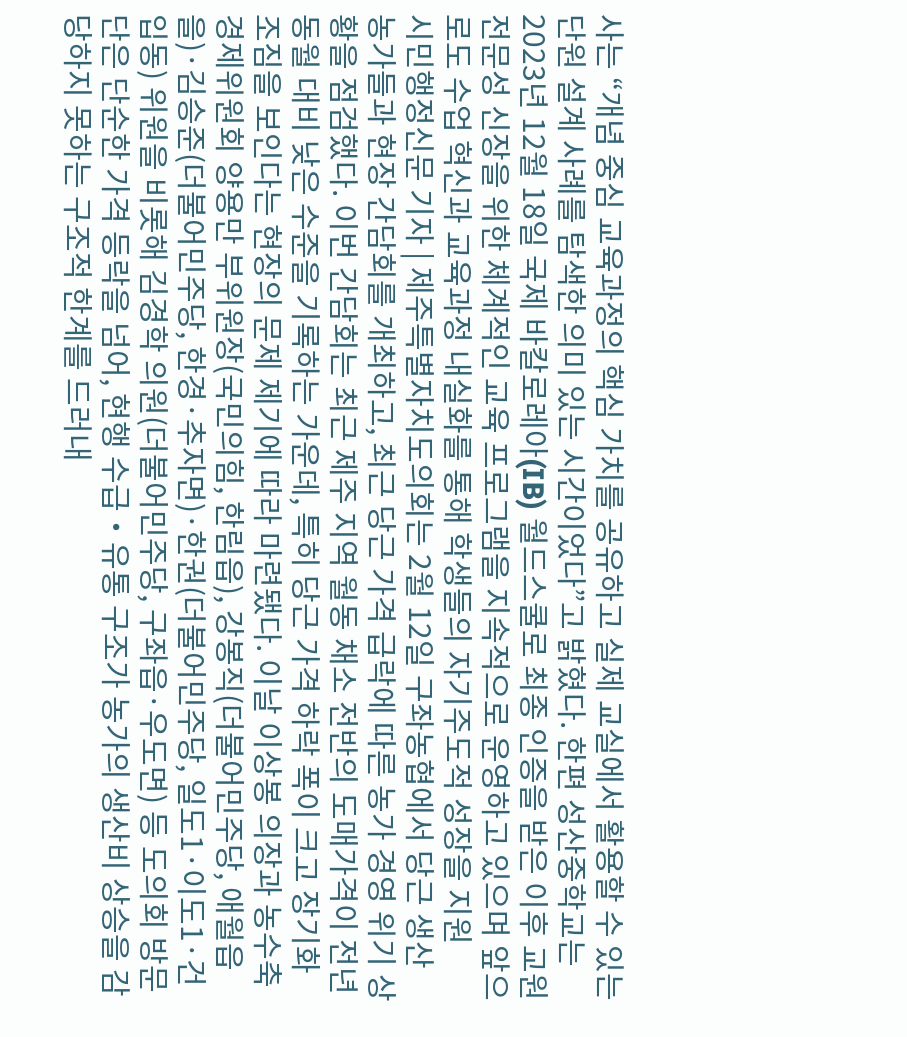사는 “개념 중심 교육과정의 핵심 가치를 공유하고 실제 교실에서 활용할 수 있는 단원 설계 사례를 탐색한 의미 있는 시간이었다”고 밝혔다. 한편 성산중학교는 2023년 12월 18일 국제 바칼로레아(IB) 월드스쿨로 최종 인증을 받은 이후 교원 전문성 신장을 위한 체계적인 교육 프로그램을 지속적으로 운영하고 있으며 앞으로도 수업 혁신과 교육과정 내실화를 통해 학생들의 자기주도적 성장을 지원
시민행정신문 기자 | 제주특별자치도의회는 2월 12일 구좌농협에서 당근 생산 농가들과 현장 간담회를 개최하고, 최근 당근 가격 급락에 따른 농가 경영 위기 상황을 점검했다. 이번 간담회는 최근 제주 지역 월동 채소 전반의 도매가격이 전년 동월 대비 낮은 수준을 기록하는 가운데, 특히 당근 가격 하락 폭이 크고 장기화 조짐을 보인다는 현장의 문제 제기에 따라 마련됐다. 이날 이상봉 의장과 농수축경제위원회 양용만 부위원장(국민의힘, 한림읍), 강봉직(더불어민주당, 애월읍을)·김승준(더불어민주당, 한경·추자면)·한권(더불어민주당, 일도1·이도1·건입동) 위원을 비롯해 김경학 의원(더불어민주당, 구좌읍·우도면) 등 도의회 방문단은 단순한 가격 등락을 넘어, 현행 수급‧유통 구조가 농가의 생산비 상승을 감당하지 못하는 구조적 한계를 드러내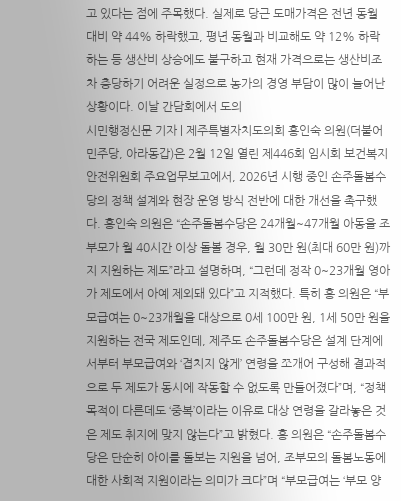고 있다는 점에 주목했다. 실제로 당근 도매가격은 전년 동월 대비 약 44% 하락했고, 평년 동월과 비교해도 약 12% 하락하는 등 생산비 상승에도 불구하고 현재 가격으로는 생산비조차 충당하기 어려운 실정으로 농가의 경영 부담이 많이 늘어난 상황이다. 이날 간담회에서 도의
시민행정신문 기자 | 제주특별자치도의회 홍인숙 의원(더불어민주당, 아라동갑)은 2월 12일 열린 제446회 임시회 보건복지안전위원회 주요업무보고에서, 2026년 시행 중인 손주돌봄수당의 정책 설계와 현장 운영 방식 전반에 대한 개선을 촉구했다. 홍인숙 의원은 “손주돌봄수당은 24개월~47개월 아동을 조부모가 월 40시간 이상 돌볼 경우, 월 30만 원(최대 60만 원)까지 지원하는 제도”라고 설명하며, “그런데 정작 0~23개월 영아가 제도에서 아예 제외돼 있다”고 지적했다. 특히 홍 의원은 “부모급여는 0~23개월을 대상으로 0세 100만 원, 1세 50만 원을 지원하는 전국 제도인데, 제주도 손주돌봄수당은 설계 단계에서부터 부모급여와 ‘겹치지 않게’ 연령을 쪼개어 구성해 결과적으로 두 제도가 동시에 작동할 수 없도록 만들어졌다”며, “정책 목적이 다른데도 ‘중복’이라는 이유로 대상 연령을 갈라놓은 것은 제도 취지에 맞지 않는다”고 밝혔다. 홍 의원은 “손주돌봄수당은 단순히 아이를 돌보는 지원을 넘어, 조부모의 돌봄노동에 대한 사회적 지원이라는 의미가 크다”며 “부모급여는 ‘부모 양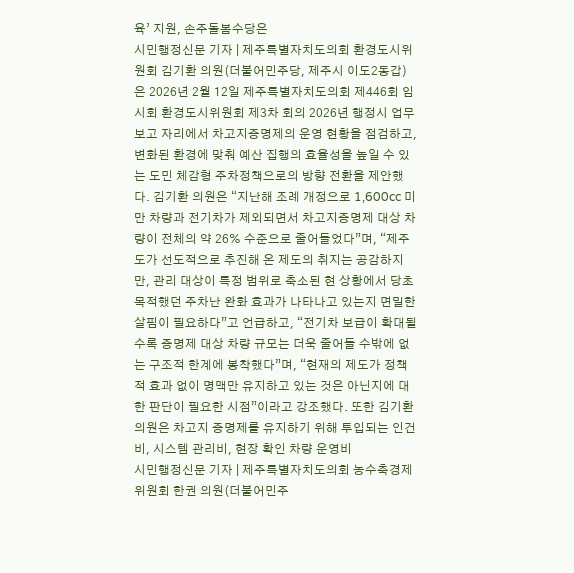육’ 지원, 손주돌봄수당은
시민행정신문 기자 | 제주특별자치도의회 환경도시위원회 김기환 의원(더불어민주당, 제주시 이도2동갑)은 2026년 2월 12일 제주특별자치도의회 제446회 임시회 환경도시위원회 제3차 회의 2026년 행정시 업무보고 자리에서 차고지증명제의 운영 현황을 점검하고, 변화된 환경에 맞춰 예산 집행의 효율성을 높일 수 있는 도민 체감형 주차정책으로의 방향 전환을 제안했다. 김기환 의원은 “지난해 조례 개정으로 1,600cc 미만 차량과 전기차가 제외되면서 차고지증명제 대상 차량이 전체의 약 26% 수준으로 줄어들었다”며, “제주도가 선도적으로 추진해 온 제도의 취지는 공감하지만, 관리 대상이 특정 범위로 축소된 현 상황에서 당초 목적했던 주차난 완화 효과가 나타나고 있는지 면밀한 살핌이 필요하다”고 언급하고, “전기차 보급이 확대될수록 증명제 대상 차량 규모는 더욱 줄어들 수밖에 없는 구조적 한계에 봉착했다”며, “현재의 제도가 정책적 효과 없이 명맥만 유지하고 있는 것은 아닌지에 대한 판단이 필요한 시점”이라고 강조했다. 또한 김기환 의원은 차고지 증명제를 유지하기 위해 투입되는 인건비, 시스템 관리비, 현장 확인 차량 운영비
시민행정신문 기자 | 제주특별자치도의회 농수축경제위원회 한권 의원(더불어민주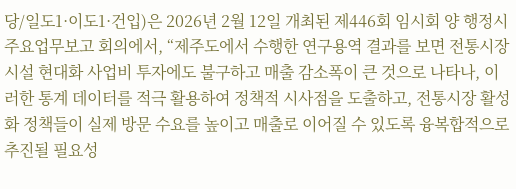당/일도1·이도1·건입)은 2026년 2월 12일 개최된 제446회 임시회 양 행정시 주요업무보고 회의에서, “제주도에서 수행한 연구용역 결과를 보면 전통시장 시설 현대화 사업비 투자에도 불구하고 매출 감소폭이 큰 것으로 나타나, 이러한 통계 데이터를 적극 활용하여 정책적 시사점을 도출하고, 전통시장 활성화 정책들이 실제 방문 수요를 높이고 매출로 이어질 수 있도록 융복합적으로 추진될 필요성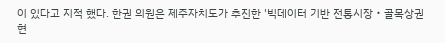이 있다고 지적 했다. 한권 의원은 제주자치도가 추진한 '빅데이터 기반 전통시장‧골목상권 현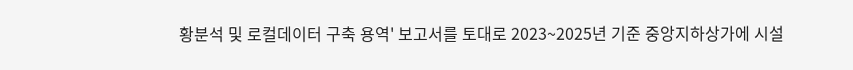황분석 및 로컬데이터 구축 용역' 보고서를 토대로 2023~2025년 기준 중앙지하상가에 시설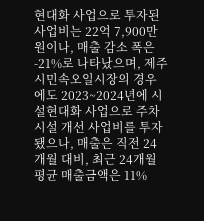현대화 사업으로 투자된 사업비는 22억 7,900만원이나, 매출 감소 폭은 -21%로 나타났으며, 제주시민속오일시장의 경우에도 2023~2024년에 시설현대화 사업으로 주차시설 개선 사업비를 투자됐으나, 매출은 직전 24개월 대비, 최근 24개월 평균 매출금액은 11%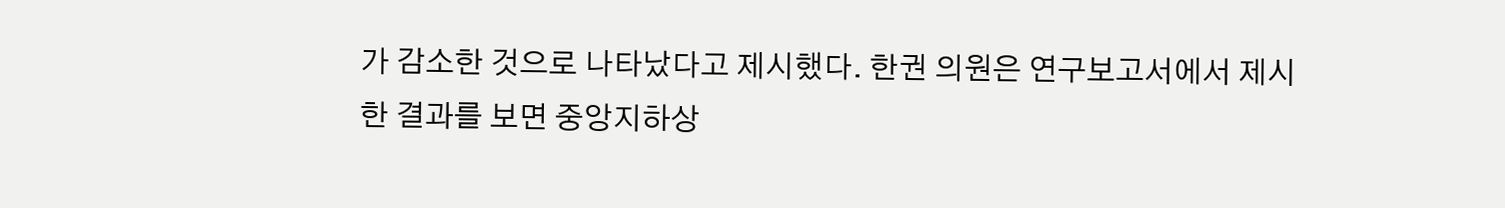가 감소한 것으로 나타났다고 제시했다. 한권 의원은 연구보고서에서 제시한 결과를 보면 중앙지하상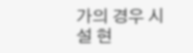가의 경우 시설 현